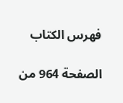فهرس الكتاب

الصفحة 964 من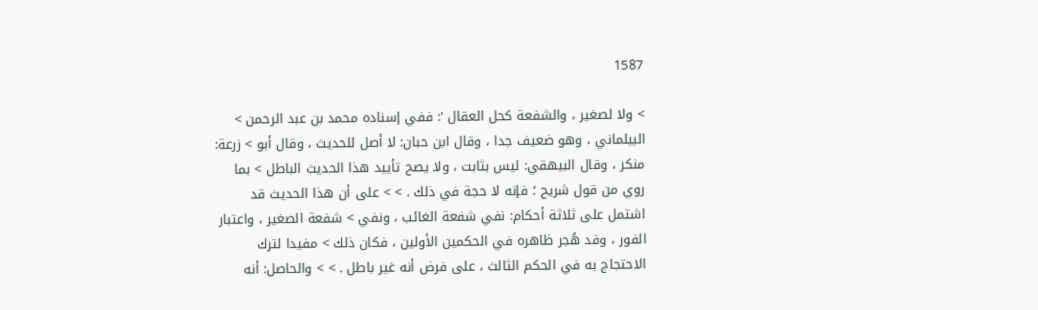1587

> ولا لصغير ، والشفعة كحل العقال ': ففي إسناده محمد بن عبد الرحمن > البيلماني ، وهو ضعيف جدا ، وقال ابن حبان: لا أصل للحديث ، وقال أبو > زرعة: منكر ، وقال البيهقي: ليس بثابت ، ولا يصح تأييد هذا الحديث الباطل > بما روي من قول شريح ؛ فإنه لا حجة في ذلك . > > على أن هذا الحديث قد اشتمل على ثلاثة أحكام: نفي شفعة الغائب ، ونفي > شفعة الصغير ، واعتبار الفور ، وقد هُجر ظاهره في الحكمين الأولين ، فكان ذلك > مفيدا لترك الاحتجاج به في الحكم الثالث ، على فرض أنه غير باطل . > > والحاصل: أنه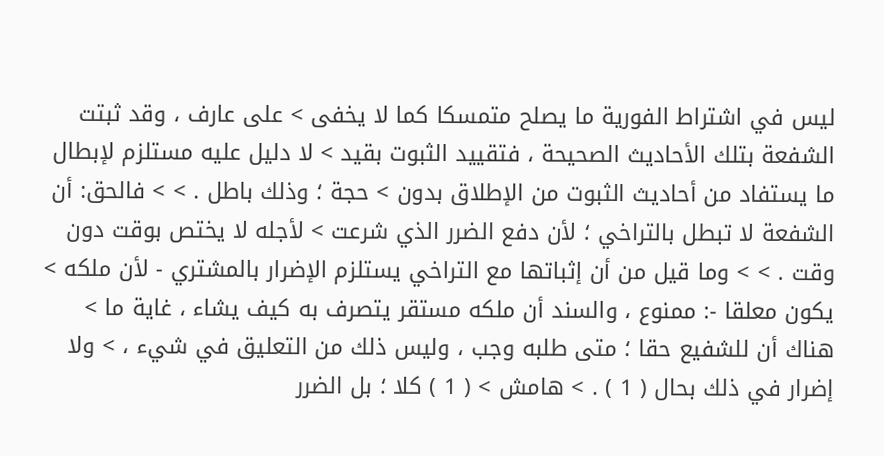ليس في اشتراط الفورية ما يصلح متمسكا كما لا يخفى > على عارف ، وقد ثبتت الشفعة بتلك الأحاديث الصحيحة ، فتقييد الثبوت بقيد > لا دليل عليه مستلزم لإبطال ما يستفاد من أحاديث الثبوت من الإطلاق بدون > حجة ؛ وذلك باطل . > > فالحق: أن الشفعة لا تبطل بالتراخي ؛ لأن دفع الضرر الذي شرعت > لأجله لا يختص بوقت دون وقت . > > وما قيل من أن إثباتها مع التراخي يستلزم الإضرار بالمشتري - لأن ملكه > يكون معلقا -: ممنوع ، والسند أن ملكه مستقر يتصرف به كيف يشاء ، غاية ما > هناك أن للشفيع حقا ؛ متى طلبه وجب ، وليس ذلك من التعليق في شيء ، > ولا إضرار في ذلك بحال ( 1 ) . > هامش > ( 1 ) كلا ؛ بل الضرر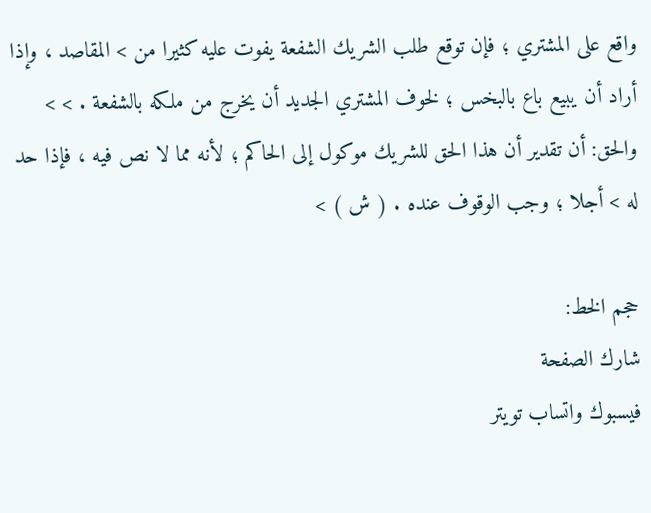واقع على المشتري ؛ فإن توقع طلب الشريك الشفعة يفوت عليه كثيرا من > المقاصد ، وإذا أراد أن يبيع باع بالبخس ؛ لخوف المشتري الجديد أن يخرج من ملكه بالشفعة . > > والحق: أن تقدير أن هذا الحق للشريك موكول إلى الحاكم ؛ لأنه مما لا نص فيه ، فإذا حد له > أجلا ؛ وجب الوقوف عنده . ( ش ) >

حجم الخط:
شارك الصفحة
فيسبوك واتساب تويتر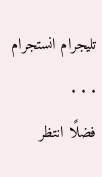تليجرام انستجرام
. . .
فضلًا انتظر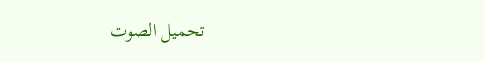تحميل الصوت